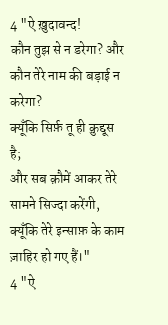4 "ऐ ख़ुदावन्द!
कौन तुझ से न डरेगा? और कौन तेरे नाम की बड़ाई न करेगा?
क्यूँकि सिर्फ़ तू ही क़ुद्दूस है;
और सब क़ौमें आकर तेरे सामने सिज्दा करेंगी,
क्यूँकि तेरे इन्साफ़ के काम ज़ाहिर हो गए हैं।"
4 "ऐ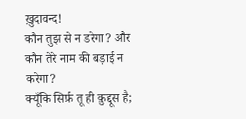ख़ुदावन्द!
कौन तुझ से न डरेगा? और कौन तेरे नाम की बड़ाई न करेगा?
क्यूँकि सिर्फ़ तू ही क़ुद्दूस है;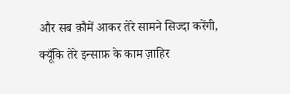और सब क़ौमें आकर तेरे सामने सिज्दा करेंगी,
क्यूँकि तेरे इन्साफ़ के काम ज़ाहिर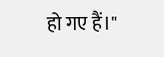हो गए हैं।"